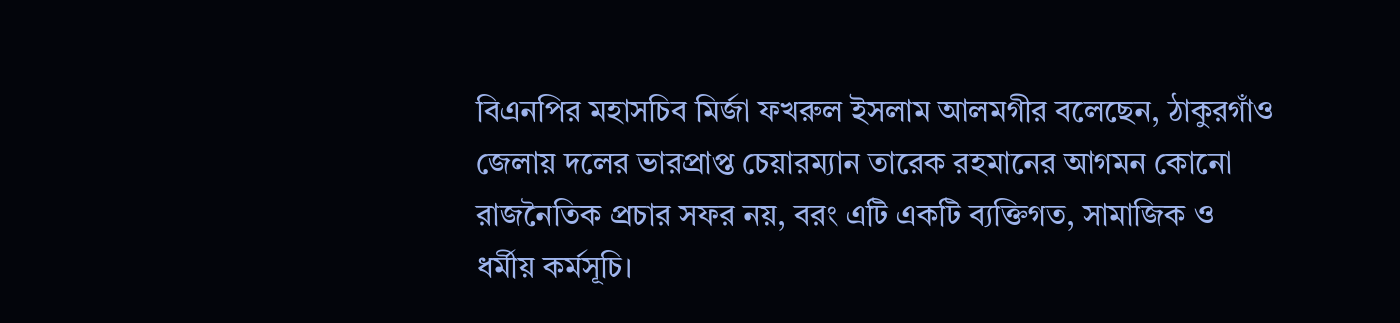বিএনপির মহাসচিব মির্জা ফখরুল ইসলাম আলমগীর বলেছেন, ঠাকুরগাঁও জেলায় দলের ভারপ্রাপ্ত চেয়ারম্যান তারেক রহমানের আগমন কোনো রাজনৈতিক প্রচার সফর নয়, বরং এটি একটি ব্যক্তিগত, সামাজিক ও ধর্মীয় কর্মসূচি।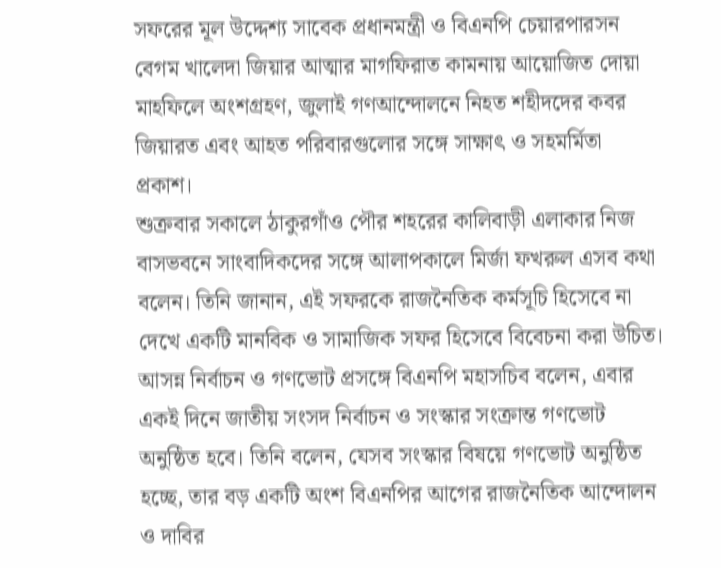সফরের মূল উদ্দেশ্য সাবেক প্রধানমন্ত্রী ও বিএনপি চেয়ারপারসন বেগম খালেদা জিয়ার আত্মার মাগফিরাত কামনায় আয়োজিত দোয়া মাহফিলে অংশগ্রহণ, জুলাই গণআন্দোলনে নিহত শহীদদের কবর জিয়ারত এবং আহত পরিবারগুলোর সঙ্গে সাক্ষাৎ ও সহমর্মিতা প্রকাশ।
শুক্রবার সকালে ঠাকুরগাঁও পৌর শহরের কালিবাড়ী এলাকার নিজ বাসভবনে সাংবাদিকদের সঙ্গে আলাপকালে মির্জা ফখরুল এসব কথা বলেন। তিনি জানান, এই সফরকে রাজনৈতিক কর্মসূচি হিসেবে না দেখে একটি মানবিক ও সামাজিক সফর হিসেবে বিবেচনা করা উচিত।
আসন্ন নির্বাচন ও গণভোট প্রসঙ্গে বিএনপি মহাসচিব বলেন, এবার একই দিনে জাতীয় সংসদ নির্বাচন ও সংস্কার সংক্রান্ত গণভোট অনুষ্ঠিত হবে। তিনি বলেন, যেসব সংস্কার বিষয়ে গণভোট অনুষ্ঠিত হচ্ছে, তার বড় একটি অংশ বিএনপির আগের রাজনৈতিক আন্দোলন ও দাবির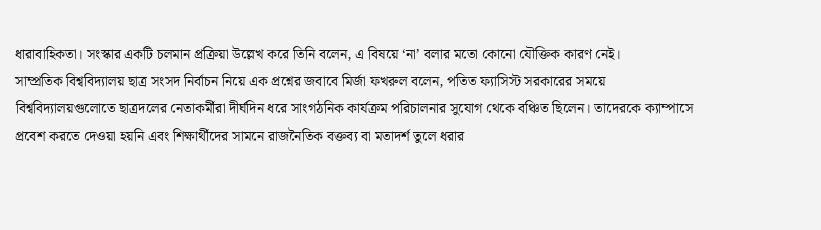ধারাবাহিকতা। সংস্কার একটি চলমান প্রক্রিয়া উল্লেখ করে তিনি বলেন, এ বিষয়ে ‘না’ বলার মতো কোনো যৌক্তিক কারণ নেই।
সাম্প্রতিক বিশ্ববিদ্যালয় ছাত্র সংসদ নির্বাচন নিয়ে এক প্রশ্নের জবাবে মির্জা ফখরুল বলেন, পতিত ফ্যাসিস্ট সরকারের সময়ে বিশ্ববিদ্যালয়গুলোতে ছাত্রদলের নেতাকর্মীরা দীর্ঘদিন ধরে সাংগঠনিক কার্যক্রম পরিচালনার সুযোগ থেকে বঞ্চিত ছিলেন। তাদেরকে ক্যাম্পাসে প্রবেশ করতে দেওয়া হয়নি এবং শিক্ষার্থীদের সামনে রাজনৈতিক বক্তব্য বা মতাদর্শ তুলে ধরার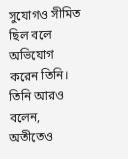সুযোগও সীমিত ছিল বলে অভিযোগ করেন তিনি।
তিনি আরও বলেন, অতীতেও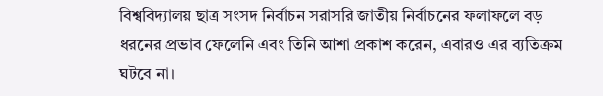বিশ্ববিদ্যালয় ছাত্র সংসদ নির্বাচন সরাসরি জাতীয় নির্বাচনের ফলাফলে বড় ধরনের প্রভাব ফেলেনি এবং তিনি আশা প্রকাশ করেন, এবারও এর ব্যতিক্রম ঘটবে না।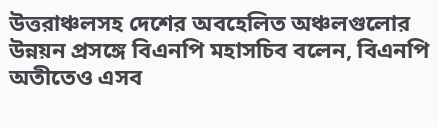উত্তরাঞ্চলসহ দেশের অবহেলিত অঞ্চলগুলোর উন্নয়ন প্রসঙ্গে বিএনপি মহাসচিব বলেন, বিএনপি অতীতেও এসব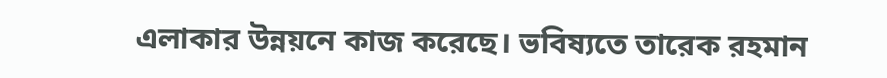এলাকার উন্নয়নে কাজ করেছে। ভবিষ্যতে তারেক রহমান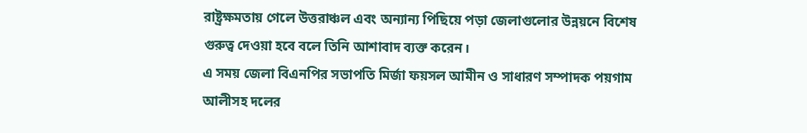রাষ্ট্রক্ষমতায় গেলে উত্তরাঞ্চল এবং অন্যান্য পিছিয়ে পড়া জেলাগুলোর উন্নয়নে বিশেষ গুরুত্ব দেওয়া হবে বলে তিনি আশাবাদ ব্যক্ত করেন।
এ সময় জেলা বিএনপির সভাপতি মির্জা ফয়সল আমীন ও সাধারণ সম্পাদক পয়গাম আলীসহ দলের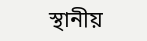স্থানীয়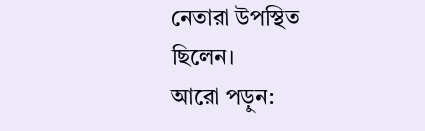নেতারা উপস্থিত ছিলেন।
আরো পড়ুন: